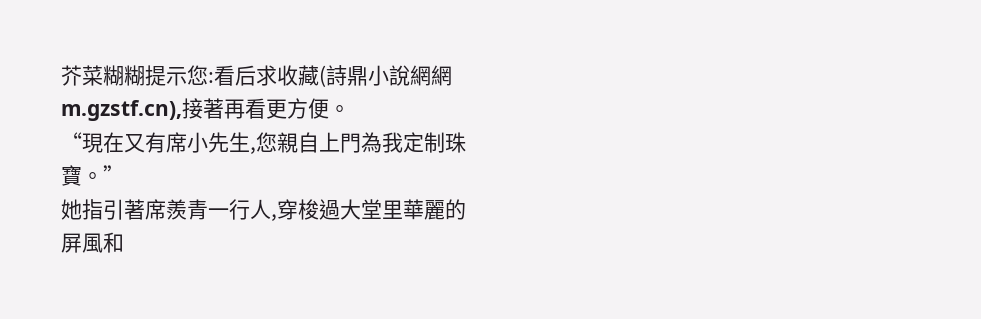芥菜糊糊提示您:看后求收藏(詩鼎小說網網m.gzstf.cn),接著再看更方便。
“現在又有席小先生,您親自上門為我定制珠寶。”
她指引著席羨青一行人,穿梭過大堂里華麗的屏風和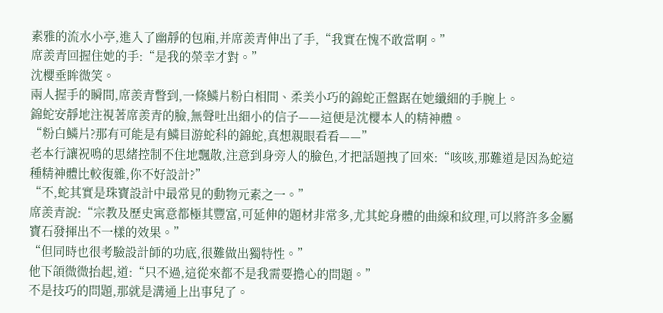素雅的流水小亭,進入了幽靜的包廂,并席羨青伸出了手,“我實在愧不敢當啊。”
席羨青回握住她的手:“是我的榮幸才對。”
沈櫻垂眸微笑。
兩人握手的瞬間,席羨青瞥到,一條鱗片粉白相間、柔美小巧的錦蛇正盤踞在她纖細的手腕上。
錦蛇安靜地注視著席羨青的臉,無聲吐出細小的信子——這便是沈櫻本人的精神體。
“粉白鱗片?那有可能是有鱗目游蛇科的錦蛇,真想親眼看看——”
老本行讓祝鳴的思緒控制不住地飄散,注意到身旁人的臉色,才把話題拽了回來:“咳咳,那難道是因為蛇這種精神體比較復雜,你不好設計?”
“不,蛇其實是珠寶設計中最常見的動物元素之一。”
席羨青說:“宗教及歷史寓意都極其豐富,可延伸的題材非常多,尤其蛇身體的曲線和紋理,可以將許多金屬寶石發揮出不一樣的效果。”
“但同時也很考驗設計師的功底,很難做出獨特性。”
他下頜微微抬起,道:“只不過,這從來都不是我需要擔心的問題。”
不是技巧的問題,那就是溝通上出事兒了。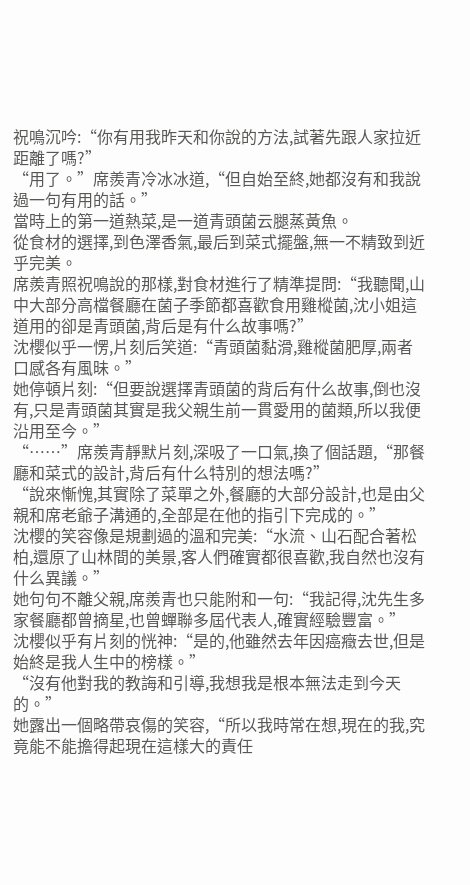祝鳴沉吟:“你有用我昨天和你說的方法,試著先跟人家拉近距離了嗎?”
“用了。”席羨青冷冰冰道,“但自始至終,她都沒有和我說過一句有用的話。”
當時上的第一道熱菜,是一道青頭菌云腿蒸黃魚。
從食材的選擇,到色澤香氣,最后到菜式擺盤,無一不精致到近乎完美。
席羨青照祝鳴說的那樣,對食材進行了精準提問:“我聽聞,山中大部分高檔餐廳在菌子季節都喜歡食用雞樅菌,沈小姐這道用的卻是青頭菌,背后是有什么故事嗎?”
沈櫻似乎一愣,片刻后笑道:“青頭菌黏滑,雞樅菌肥厚,兩者口感各有風昧。”
她停頓片刻:“但要說選擇青頭菌的背后有什么故事,倒也沒有,只是青頭菌其實是我父親生前一貫愛用的菌類,所以我便沿用至今。”
“……”席羨青靜默片刻,深吸了一口氣,換了個話題,“那餐廳和菜式的設計,背后有什么特別的想法嗎?”
“說來慚愧,其實除了菜單之外,餐廳的大部分設計,也是由父親和席老爺子溝通的,全部是在他的指引下完成的。”
沈櫻的笑容像是規劃過的溫和完美:“水流、山石配合著松柏,還原了山林間的美景,客人們確實都很喜歡,我自然也沒有什么異議。”
她句句不離父親,席羨青也只能附和一句:“我記得,沈先生多家餐廳都曾摘星,也曾蟬聯多屆代表人,確實經驗豐富。”
沈櫻似乎有片刻的恍神:“是的,他雖然去年因癌癥去世,但是始終是我人生中的榜樣。”
“沒有他對我的教誨和引導,我想我是根本無法走到今天的。”
她露出一個略帶哀傷的笑容,“所以我時常在想,現在的我,究竟能不能擔得起現在這樣大的責任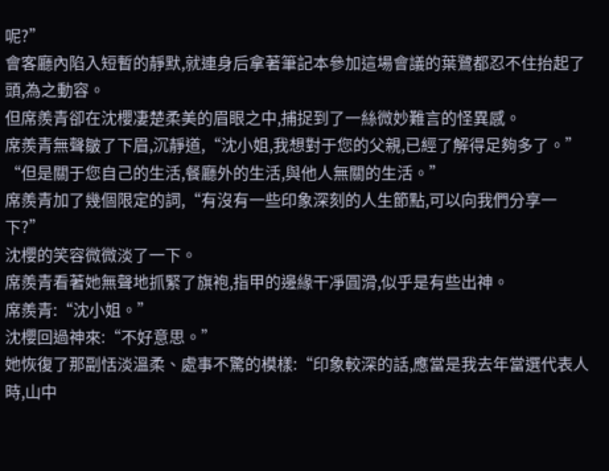呢?”
會客廳內陷入短暫的靜默,就連身后拿著筆記本參加這場會議的葉鷺都忍不住抬起了頭,為之動容。
但席羨青卻在沈櫻凄楚柔美的眉眼之中,捕捉到了一絲微妙難言的怪異感。
席羨青無聲皺了下眉,沉靜道,“沈小姐,我想對于您的父親,已經了解得足夠多了。”
“但是關于您自己的生活,餐廳外的生活,與他人無關的生活。”
席羨青加了幾個限定的詞,“有沒有一些印象深刻的人生節點,可以向我們分享一下?”
沈櫻的笑容微微淡了一下。
席羨青看著她無聲地抓緊了旗袍,指甲的邊緣干凈圓滑,似乎是有些出神。
席羨青:“沈小姐。”
沈櫻回過神來:“不好意思。”
她恢復了那副恬淡溫柔、處事不驚的模樣:“印象較深的話,應當是我去年當選代表人時,山中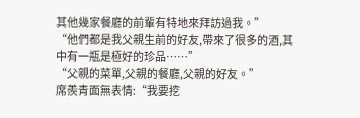其他幾家餐廳的前輩有特地來拜訪過我。”
“他們都是我父親生前的好友,帶來了很多的酒,其中有一瓶是極好的珍品……”
“父親的菜單,父親的餐廳,父親的好友。”
席羨青面無表情:“我要挖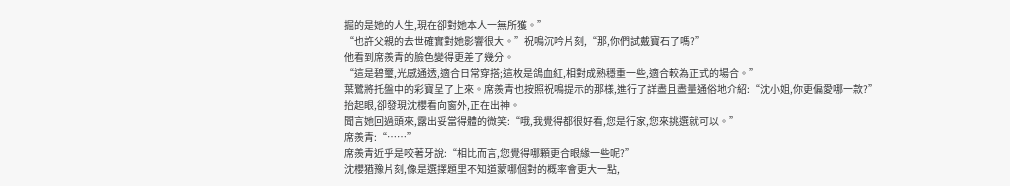掘的是她的人生,現在卻對她本人一無所獲。”
“也許父親的去世確實對她影響很大。”祝鳴沉吟片刻,“那,你們試戴寶石了嗎?”
他看到席羨青的臉色變得更差了幾分。
“這是碧璽,光感通透,適合日常穿搭;這枚是鴿血紅,相對成熟穩重一些,適合較為正式的場合。”
葉鷺將托盤中的彩寶呈了上來。席羨青也按照祝鳴提示的那樣,進行了詳盡且盡量通俗地介紹:“沈小姐,你更偏愛哪一款?”
抬起眼,卻發現沈櫻看向窗外,正在出神。
聞言她回過頭來,露出妥當得體的微笑:“哦,我覺得都很好看,您是行家,您來挑選就可以。”
席羨青:“……”
席羨青近乎是咬著牙說:“相比而言,您覺得哪顆更合眼緣一些呢?”
沈櫻猶豫片刻,像是選擇題里不知道蒙哪個對的概率會更大一點,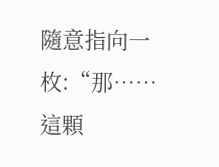隨意指向一枚:“那……這顆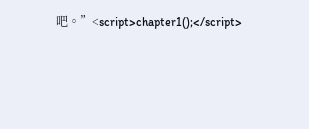吧。”<script>chapter1();</script>